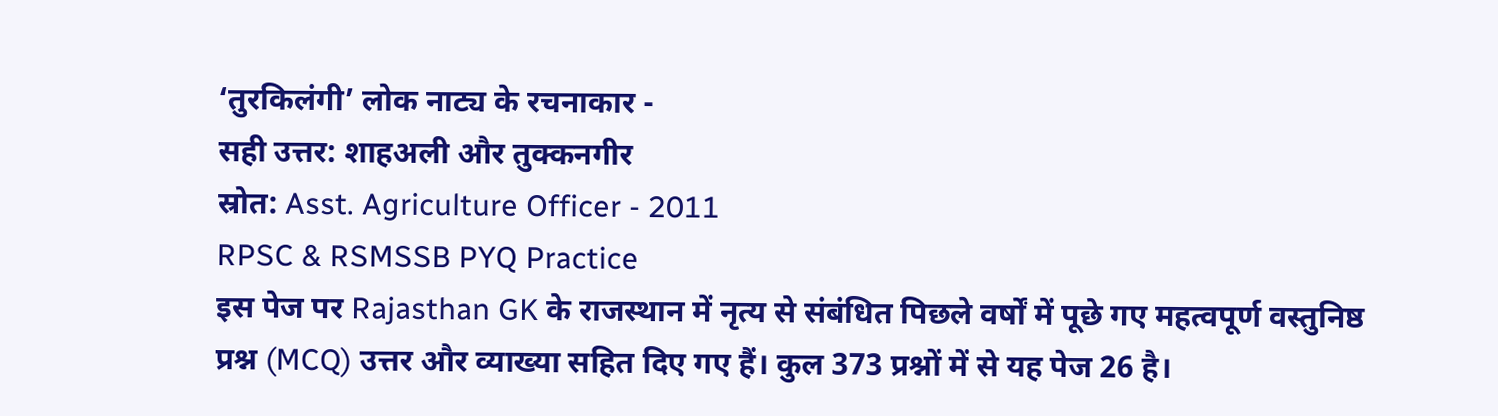‘तुरकिलंगी’ लोक नाट्य के रचनाकार -
सही उत्तर: शाहअली और तुक्कनगीर
स्रोत: Asst. Agriculture Officer - 2011
RPSC & RSMSSB PYQ Practice
इस पेज पर Rajasthan GK के राजस्थान में नृत्य से संबंधित पिछले वर्षों में पूछे गए महत्वपूर्ण वस्तुनिष्ठ प्रश्न (MCQ) उत्तर और व्याख्या सहित दिए गए हैं। कुल 373 प्रश्नों में से यह पेज 26 है।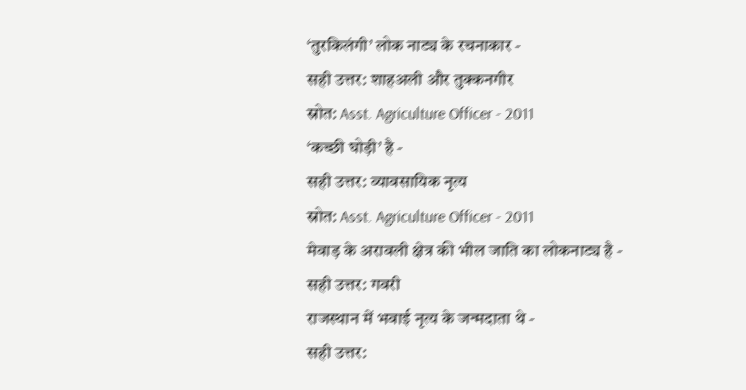‘तुरकिलंगी’ लोक नाट्य के रचनाकार -
सही उत्तर: शाहअली और तुक्कनगीर
स्रोत: Asst. Agriculture Officer - 2011
‘कच्छी घोड़ी’ है -
सही उत्तर: व्यावसायिक नृत्य
स्रोत: Asst. Agriculture Officer - 2011
मेवाड़ के अरावली क्षेत्र की भील जाति का लोकनाट्य है -
सही उत्तर: गवरी
राजस्थान में भवाई नृत्य के जन्मदाता थे -
सही उत्तर: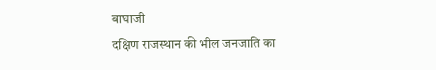बाघाजी
दक्षिण राजस्थान की भील जनजाति का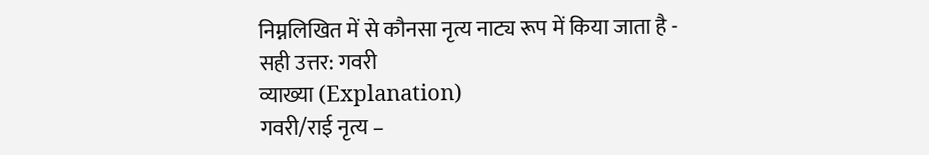निम्नलिखित में से कौनसा नृत्य नाट्य रूप में किया जाता है -
सही उत्तर: गवरी
व्याख्या (Explanation)
गवरी/राई नृत्य –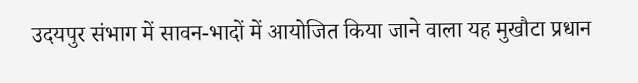उदयपुर संभाग में सावन-भादों में आयोजित किया जाने वाला यह मुखौटा प्रधान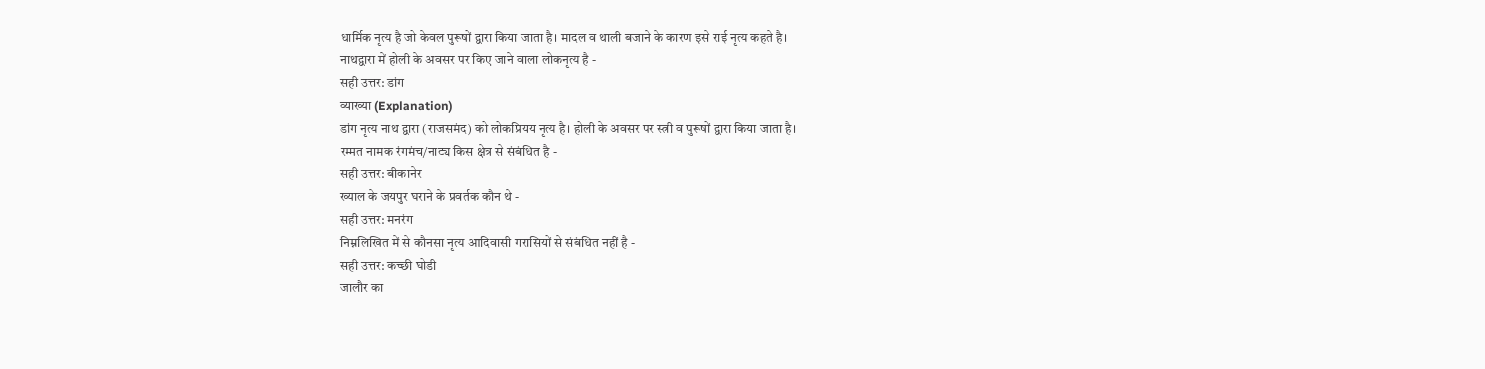धार्मिक नृत्य है जो केवल पुरूषों द्वारा किया जाता है। मादल व थाली बजाने के कारण इसे राई नृत्य कहते है।
नाथद्वारा में होली के अवसर पर किए जाने वाला लोकनृत्य है -
सही उत्तर: डांग
व्याख्या (Explanation)
डांग नृत्य नाथ द्वारा (राजसमंद) को लोकप्रियय नृत्य है। होली के अवसर पर स्त्री व पुरूषों द्वारा किया जाता है।
रम्मत नामक रंगमंच/नाट्य किस क्षेत्र से संबंधित है -
सही उत्तर: बीकानेर
ख्याल के जयपुर घराने के प्रवर्तक कौन थे -
सही उत्तर: मनरंग
निम्नलिखित में से कौनसा नृत्य आदिवासी गरासियों से संबंधित नहीं है -
सही उत्तर: कच्छी घोडी
जालौर का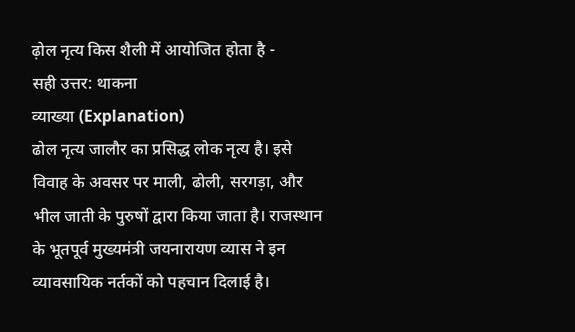ढ़ोल नृत्य किस शैली में आयोजित होता है -
सही उत्तर: थाकना
व्याख्या (Explanation)
ढोल नृत्य जालौर का प्रसिद्ध लोक नृत्य है। इसे विवाह के अवसर पर माली, ढोली, सरगड़ा, और भील जाती के पुरुषों द्वारा किया जाता है। राजस्थान के भूतपूर्व मुख्यमंत्री जयनारायण व्यास ने इन व्यावसायिक नर्तकों को पहचान दिलाई है।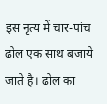इस नृत्य में चार-पांच ढोल एक साथ बजाये जाते है। ढोल का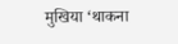मुखिया ‘थाकना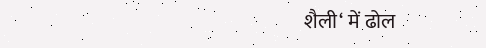शैली‘ में ढोल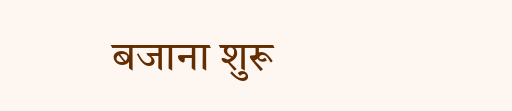बजाना शुरू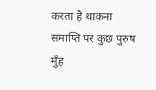करता है थाकना समाप्ति पर कुछ पुरुष मुँह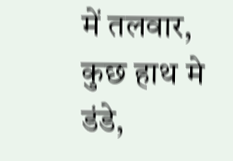में तलवार, कुछ हाथ मे डंडे,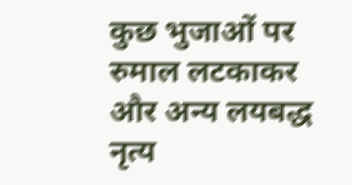कुछ भुजाओं पर रुमाल लटकाकर और अन्य लयबद्ध नृत्य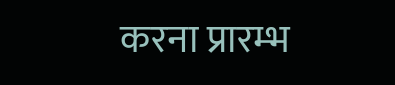करना प्रारम्भ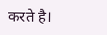करते है।